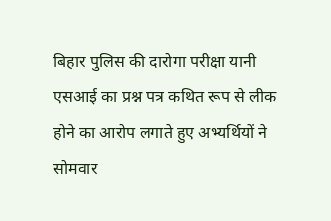बिहार पुलिस की दारोगा परीक्षा यानी एसआई का प्रश्न पत्र कथित रूप से लीक होने का आरोप लगाते हुए अभ्यर्थियों ने सोमवार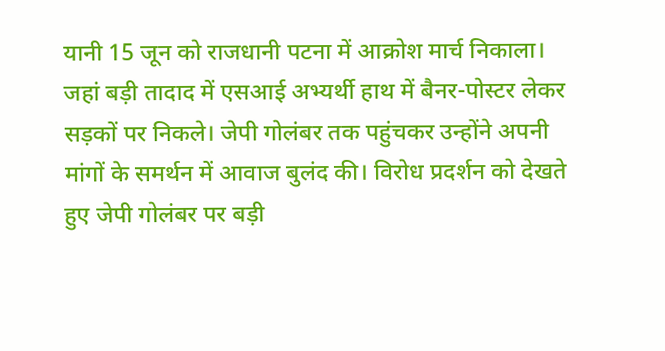यानी 15 जून को राजधानी पटना में आक्रोश मार्च निकाला। जहां बड़ी तादाद में एसआई अभ्यर्थी हाथ में बैनर-पोस्टर लेकर सड़कों पर निकले। जेपी गोलंबर तक पहुंचकर उन्होंने अपनी मांगों के समर्थन में आवाज बुलंद की। विरोध प्रदर्शन को देखते हुए जेपी गोलंबर पर बड़ी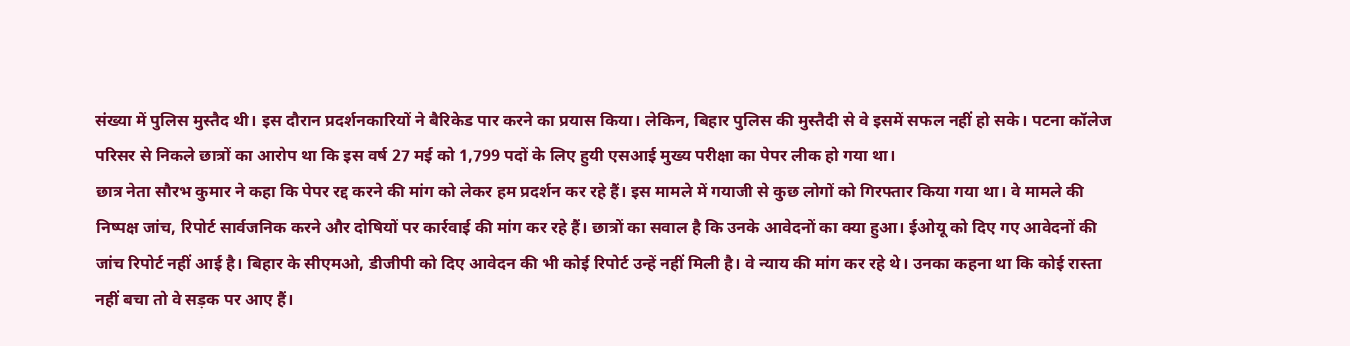संख्या में पुलिस मुस्तैद थी। इस दौरान प्रदर्शनकारियों ने बैरिकेड पार करने का प्रयास किया। लेकिन, बिहार पुलिस की मुस्तैदी से वे इसमें सफल नहीं हो सके। पटना कॉलेज परिसर से निकले छात्रों का आरोप था कि इस वर्ष 27 मई को 1,799 पदों के लिए हुयी एसआई मुख्य परीक्षा का पेपर लीक हो गया था।
छात्र नेता सौरभ कुमार ने कहा कि पेपर रद्द करने की मांग को लेकर हम प्रदर्शन कर रहे हैं। इस मामले में गयाजी से कुछ लोगों को गिरफ्तार किया गया था। वे मामले की निष्पक्ष जांच, रिपोर्ट सार्वजनिक करने और दोषियों पर कार्रवाई की मांग कर रहे हैं। छात्रों का सवाल है कि उनके आवेदनों का क्या हुआ। ईओयू को दिए गए आवेदनों की जांच रिपोर्ट नहीं आई है। बिहार के सीएमओ, डीजीपी को दिए आवेदन की भी कोई रिपोर्ट उन्हें नहीं मिली है। वे न्याय की मांग कर रहे थे। उनका कहना था कि कोई रास्ता नहीं बचा तो वे सड़क पर आए हैं।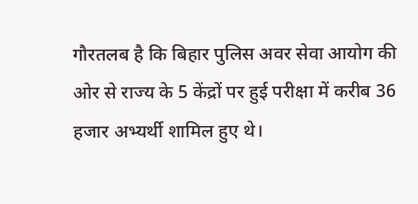गौरतलब है कि बिहार पुलिस अवर सेवा आयोग की ओर से राज्य के 5 केंद्रों पर हुई परीक्षा में करीब 36 हजार अभ्यर्थी शामिल हुए थे।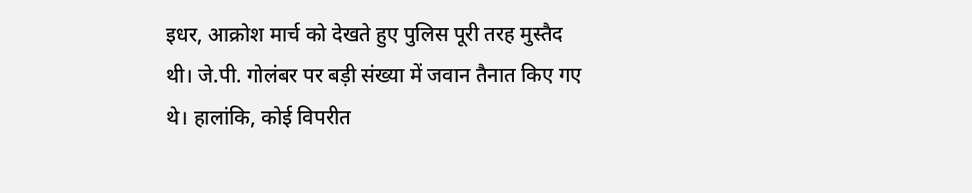इधर, आक्रोश मार्च को देखते हुए पुलिस पूरी तरह मुस्तैद थी। जे.पी. गोलंबर पर बड़ी संख्या में जवान तैनात किए गए थे। हालांकि, कोई विपरीत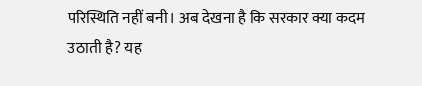परिस्थिति नहीं बनी। अब देखना है कि सरकार क्या कदम उठाती है? यह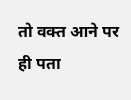तो वक्त आने पर ही पता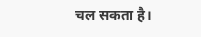चल सकता है।